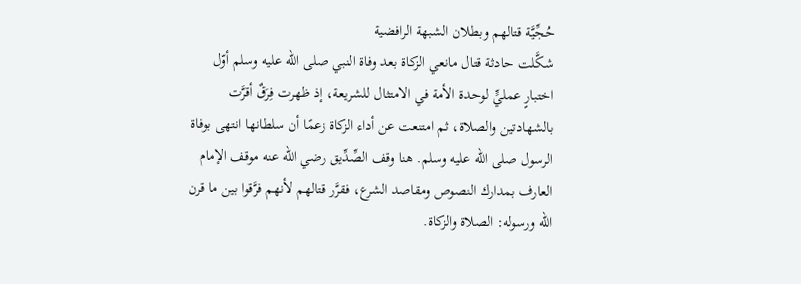حُجِّيَّة قتالهم وبطلان الشبهة الرافضية
شكَّلت حادثة قتال مانعي الزكاة بعد وفاة النبي صلى الله عليه وسلم أوّل اختبارٍ عمليٍّ لوحدة الأمة في الامتثال للشريعة، إذ ظهرت فِرَقٌ أقرَّت بالشهادتين والصلاة، ثم امتنعت عن أداء الزكاة زعمًا أن سلطانها انتهى بوفاة الرسول صلى الله عليه وسلم. هنا وقف الصِّدِّيق رضي الله عنه موقف الإمام العارف بمدارك النصوص ومقاصد الشرع، فقرَّر قتالهم لأنهم فرَّقوا بين ما قرن الله ورسوله: الصلاة والزكاة.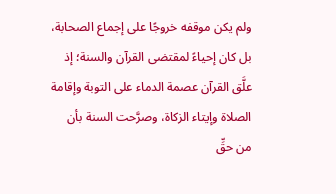ولم يكن موقفه خروجًا على إجماع الصحابة، بل كان إحياءً لمقتضى القرآن والسنة؛ إذ علَّق القرآن عصمة الدماء على التوبة وإقامة الصلاة وإيتاء الزكاة، وصرَّحت السنة بأن من حقِّ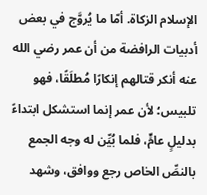الإسلام الزكاة. أمّا ما يُروَّج في بعض أدبيات الرافضة من أن عمر رضي الله عنه أنكر قتالهم إنكارًا مُطلَقًا، فهو تلبيس؛ لأن عمر إنما استشكل ابتداءً بدليلٍ عامٍّ، فلما بُيِّن له وجه الجمع بالنصِّ الخاص رجع ووافق، وشهد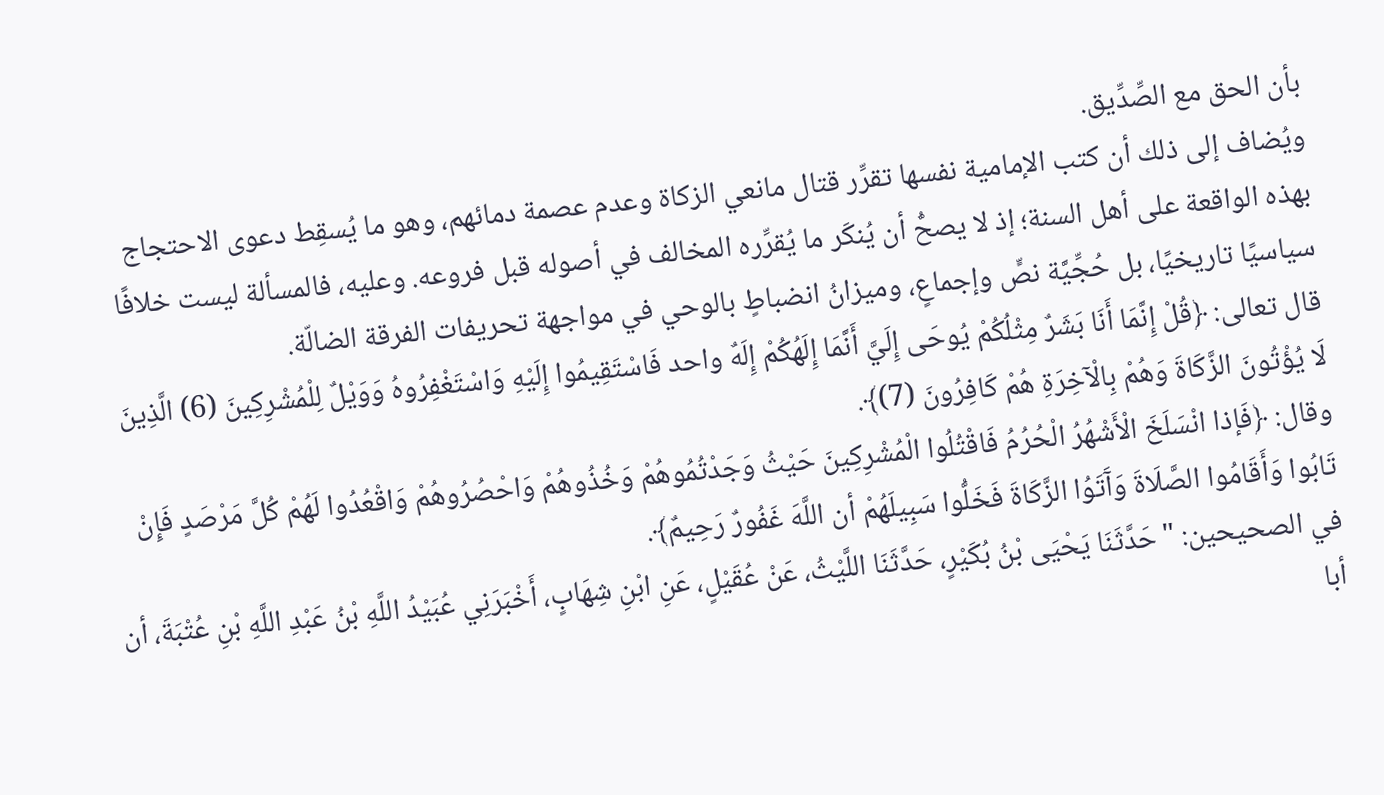بأن الحق مع الصِّدِّيق.
ويُضاف إلى ذلك أن كتب الإمامية نفسها تقرِّر قتال مانعي الزكاة وعدم عصمة دمائهم، وهو ما يُسقِط دعوى الاحتجاج بهذه الواقعة على أهل السنة؛ إذ لا يصحُّ أن يُنكَر ما يُقرِّره المخالف في أصوله قبل فروعه. وعليه، فالمسألة ليست خلافًا سياسيًا تاريخيًا، بل حُجِّيَّة نصٍّ وإجماعٍ، وميزانُ انضباطٍ بالوحي في مواجهة تحريفات الفرقة الضالّة.
قال تعالى: ﴿قُلْ إِنَّمَا أَنَا بَشَرٌ مِثْلُكُمْ يُوحَى إِلَيَّ أَنَّمَا إِلَهُكُمْ إِلَهٌ واحد فَاسْتَقِيمُوا إِلَيْهِ وَاسْتَغْفِرُوهُ وَوَيْلٌ لِلْمُشْرِكِينَ (6) الَّذِينَ لَا يُؤْتُونَ الزَّكَاةَ وَهُمْ بِالْآخِرَةِ هُمْ كَافِرُونَ (7)﴾.
وقال: ﴿فَإذا انْسَلَخَ الْأَشْهُرُ الْحُرُمُ فَاقْتُلُوا الْمُشْرِكِينَ حَيْثُ وَجَدْتُمُوهُمْ وَخُذُوهُمْ وَاحْصُرُوهُمْ وَاقْعُدُوا لَهُمْ كُلَّ مَرْصَدٍ فَإِنْ تَابُوا وَأَقَامُوا الصَّلَاةَ وَآَتَوُا الزَّكَاةَ فَخَلُّوا سَبِيلَهُمْ أن اللَّهَ غَفُورٌ رَحِيمٌ﴾.
في الصحيحين: "حَدَّثَنَا يَحْيَى بْنُ بُكَيْرٍ، حَدَّثَنَا اللَّيْثُ، عَنْ عُقَيْلٍ، عَنِ ابْنِ شِهَابٍ، أَخْبَرَنِي عُبَيْدُ اللَّهِ بْنُ عَبْدِ اللَّهِ بْنِ عُتْبَةَ، أن أبا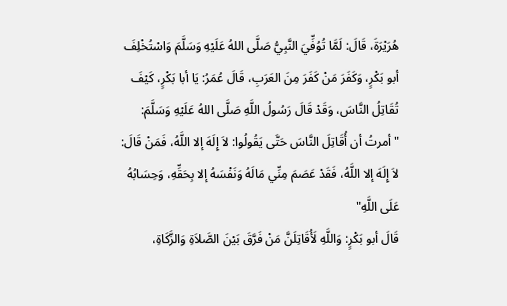هُرَيْرَةَ، قَالَ: لَمَّا تُوُفِّيَ النَّبِيُّ صَلَّى اللهُ عَلَيْهِ وَسَلَّمَ وَاسْتُخْلِفَ أبو بَكْرٍ، وَكَفَرَ مَنْ كَفَرَ مِنَ العَرَبِ، قَالَ عُمَرُ: يَا أبا بَكْرٍ، كَيْفَ تُقَاتِلُ النَّاسَ، وَقَدْ قَالَ رَسُولُ اللَّهِ صَلَّى اللهُ عَلَيْهِ وَسَلَّمَ: "أمرتُ أن أُقَاتِلَ النَّاسَ حَتَّى يَقُولُوا: لاَ إِلَهَ إلا اللَّهُ، فَمَنْ قَالَ: لاَ إِلَهَ إلا اللَّهُ، فَقَدْ عَصَمَ مِنِّي مَالَهُ وَنَفْسَهُ إلا بِحَقِّهِ، وَحِسَابُهُ عَلَى اللَّهِ"
قَالَ أبو بَكْرٍ: وَاللَّهِ لَأُقَاتِلَنَّ مَنْ فَرَّقَ بَيْنَ الصَّلاَةِ وَالزَّكَاةِ،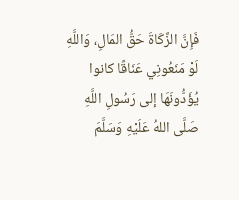فَإِنَّ الزَّكَاةَ حَقُّ المَالِ، وَاللَّهِ لَوْ مَنَعُونِي عَنَاقًا كانوا يُؤَدُّونَهَا إلى رَسُولِ اللَّهِ صَلَّى اللهُ عَلَيْهِ وَسَلَّمَ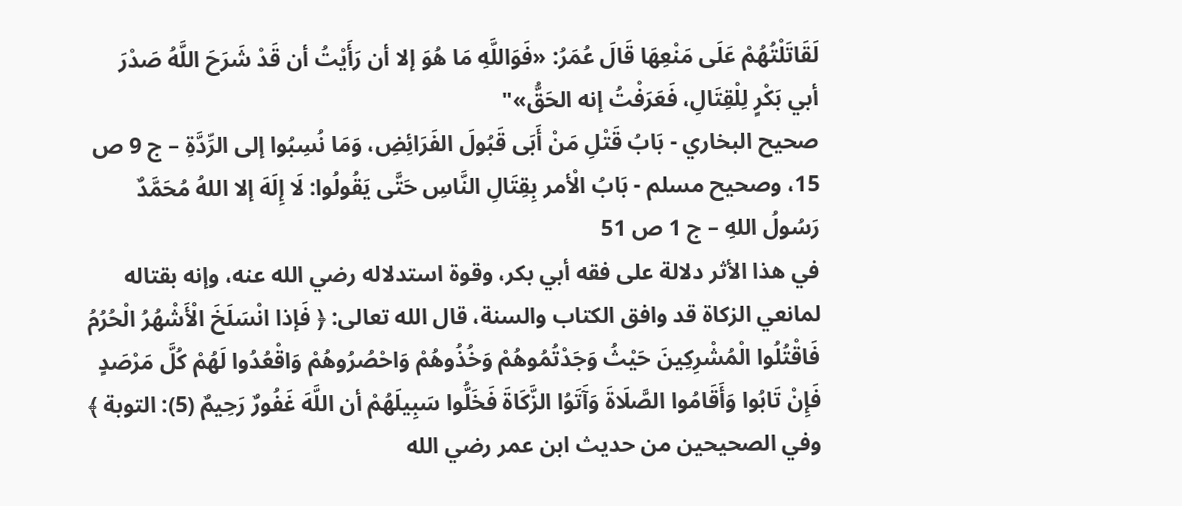لَقَاتَلْتُهُمْ عَلَى مَنْعِهَا قَالَ عُمَرُ: «فَوَاللَّهِ مَا هُوَ إلا أن رَأَيْتُ أن قَدْ شَرَحَ اللَّهُ صَدْرَ أبي بَكْرٍ لِلْقِتَالِ، فَعَرَفْتُ إنه الحَقُّ»"
صحيح البخاري - بَابُ قَتْلِ مَنْ أَبَى قَبُولَ الفَرَائِضِ، وَمَا نُسِبُوا إلى الرِّدَّةِ – ج 9 ص 15، وصحيح مسلم - بَابُ الْأمر بِقِتَالِ النَّاسِ حَتَّى يَقُولُوا: لَا إِلَهَ إلا اللهُ مُحَمَّدٌ رَسُولُ اللهِ – ج 1 ص 51
في هذا الأثر دلالة على فقه أبي بكر، وقوة استدلاله رضي الله عنه، وإنه بقتاله لمانعي الزكاة قد وافق الكتاب والسنة، قال الله تعالى: ﴿ فَإذا انْسَلَخَ الْأَشْهُرُ الْحُرُمُ فَاقْتُلُوا الْمُشْرِكِينَ حَيْثُ وَجَدْتُمُوهُمْ وَخُذُوهُمْ وَاحْصُرُوهُمْ وَاقْعُدُوا لَهُمْ كُلَّ مَرْصَدٍ فَإِنْ تَابُوا وَأَقَامُوا الصَّلَاةَ وَآَتَوُا الزَّكَاةَ فَخَلُّوا سَبِيلَهُمْ أن اللَّهَ غَفُورٌ رَحِيمٌ (5): التوبة ﴾
وفي الصحيحين من حديث ابن عمر رضي الله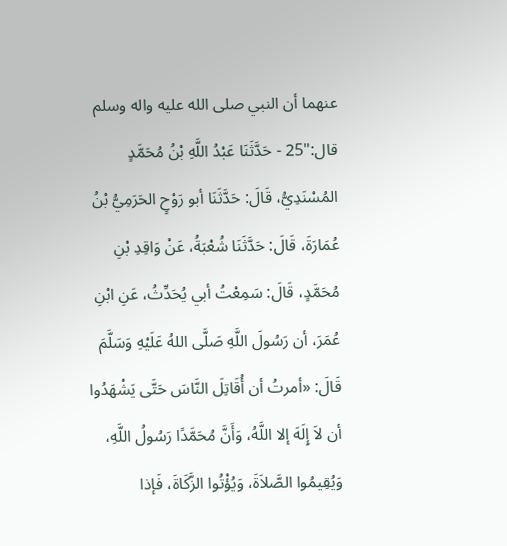عنهما أن النبي صلى الله عليه واله وسلم قال:"25 - حَدَّثَنَا عَبْدُ اللَّهِ بْنُ مُحَمَّدٍ المُسْنَدِيُّ، قَالَ: حَدَّثَنَا أبو رَوْحٍ الحَرَمِيُّ بْنُ عُمَارَةَ، قَالَ: حَدَّثَنَا شُعْبَةُ، عَنْ وَاقِدِ بْنِ مُحَمَّدٍ، قَالَ: سَمِعْتُ أبي يُحَدِّثُ، عَنِ ابْنِ عُمَرَ، أن رَسُولَ اللَّهِ صَلَّى اللهُ عَلَيْهِ وَسَلَّمَ قَالَ: «أمرتُ أن أُقَاتِلَ النَّاسَ حَتَّى يَشْهَدُوا أن لاَ إِلَهَ إلا اللَّهُ، وَأَنَّ مُحَمَّدًا رَسُولُ اللَّهِ، وَيُقِيمُوا الصَّلاَةَ، وَيُؤْتُوا الزَّكَاةَ، فَإذا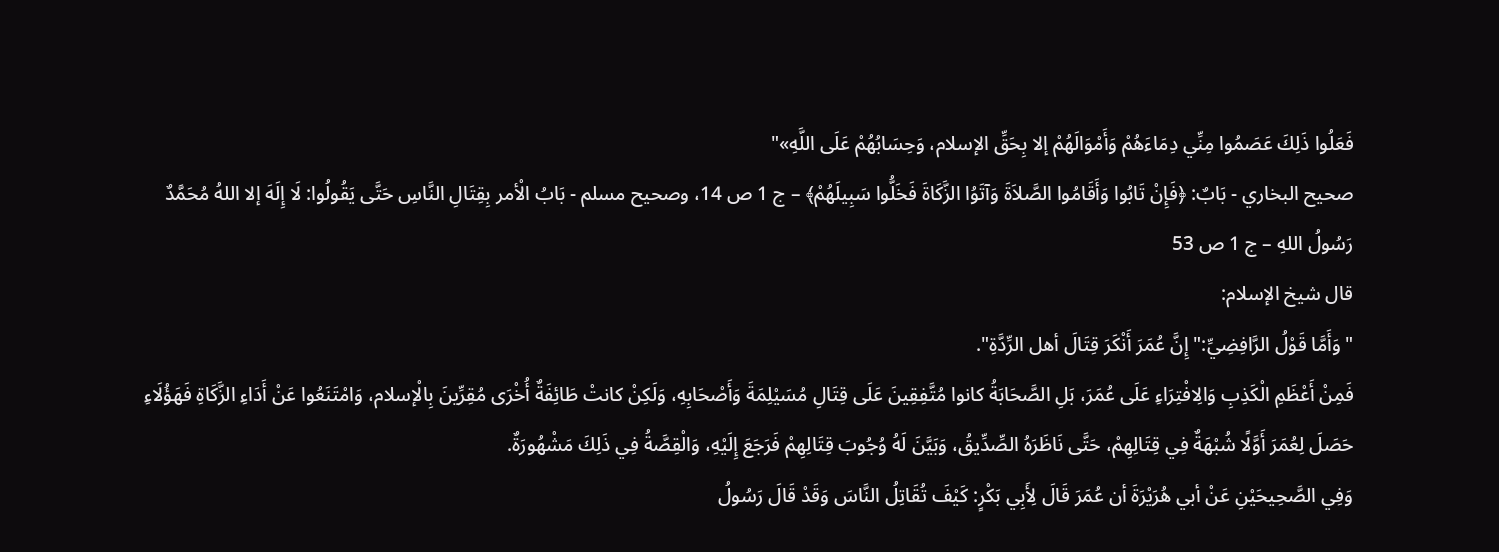فَعَلُوا ذَلِكَ عَصَمُوا مِنِّي دِمَاءَهُمْ وَأَمْوَالَهُمْ إلا بِحَقِّ الإسلام، وَحِسَابُهُمْ عَلَى اللَّهِ»"
صحيح البخاري - بَابٌ: ﴿فَإِنْ تَابُوا وَأَقَامُوا الصَّلاَةَ وَآتَوُا الزَّكَاةَ فَخَلُّوا سَبِيلَهُمْ﴾ – ج 1 ص 14، وصحيح مسلم - بَابُ الْأمر بِقِتَالِ النَّاسِ حَتَّى يَقُولُوا: لَا إِلَهَ إلا اللهُ مُحَمَّدٌ رَسُولُ اللهِ – ج 1 ص 53
قال شيخ الإسلام:
"وَأَمَّا قَوْلُ الرَّافِضِيِّ:"إِنَّ عُمَرَ أَنْكَرَ قِتَالَ أهل الرِّدَّةِ".
فَمِنْ أَعْظَمِ الْكَذِبِ وَالِافْتِرَاءِ عَلَى عُمَرَ، بَلِ الصَّحَابَةُ كانوا مُتَّفِقِينَ عَلَى قِتَالِ مُسَيْلِمَةَ وَأَصْحَابِهِ، وَلَكِنْ كانتْ طَائِفَةٌ أُخْرَى مُقِرِّينَ بِالْإسلام، وَامْتَنَعُوا عَنْ أَدَاءِ الزَّكَاةِ فَهَؤُلَاءِ حَصَلَ لِعُمَرَ أَوَّلًا شُبْهَةٌ فِي قِتَالِهِمْ، حَتَّى نَاظَرَهُ الصِّدِّيقُ، وَبَيَّنَ لَهُ وُجُوبَ قِتَالِهِمْ فَرَجَعَ إِلَيْهِ، وَالْقِصَّةُ فِي ذَلِكَ مَشْهُورَةٌ.
وَفِي الصَّحِيحَيْنِ عَنْ أبي هُرَيْرَةَ أن عُمَرَ قَالَ لِأَبِي بَكْرٍ: كَيْفَ تُقَاتِلُ النَّاسَ وَقَدْ قَالَ رَسُولُ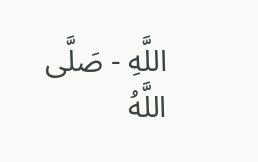اللَّهِ - صَلَّى اللَّهُ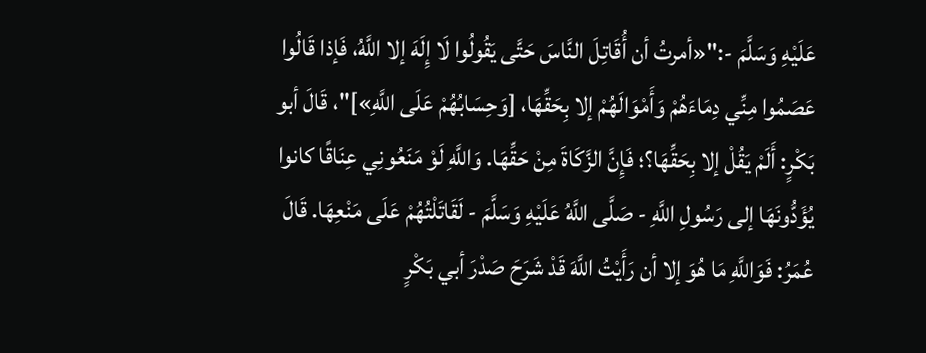عَلَيْهِ وَسَلَّمَ -:"«أمرتُ أن أُقَاتِلَ النَّاسَ حَتَّى يَقُولُوا لَا إِلَهَ إلا اللَّهُ، فَإذا قَالُوا عَصَمُوا مِنِّي دِمَاءَهُمْ وَأَمْوَالَهُمْ إلا بِحَقِّهَا، [وَحِسَابُهُمْ عَلَى اللَّهِ»]"، قَالَ أبو بَكْرٍ: أَلَمْ يَقُلْ إلا بِحَقِّهَا؟؛ فَإِنَّ الزَّكَاةَ مِنْ حَقِّهَا. وَاللَّهِ لَوْ مَنَعُونِي عِنَاقًا كانوا يُؤَدُّونَهَا إلى رَسُولِ اللَّهِ - صَلَّى اللَّهُ عَلَيْهِ وَسَلَّمَ - لَقَاتَلْتُهُمْ عَلَى مَنْعِهَا. قَالَ عُمَرُ: فَوَاللَّهِ مَا هُوَ إلا أن رَأَيْتُ اللَّهَ قَدْ شَرَحَ صَدْرَ أبي بَكْرٍ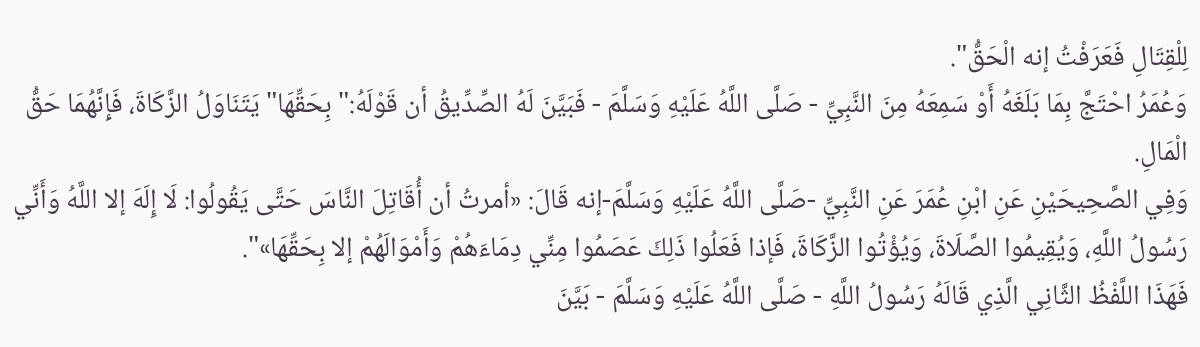لِلْقِتَالِ فَعَرَفْتُ إنه الْحَقُّ".
وَعُمَرُ احْتَجَّ بِمَا بَلَغَهُ أَوْ سَمِعَهُ مِنَ النَّبِيِّ - صَلَّى اللَّهُ عَلَيْهِ وَسَلَّمَ - فَبَيَّنَ لَهُ الصِّدِّيقُ أن قَوْلَهُ:"بِحَقِّهَا"يَتَنَاوَلُ الزَّكَاةَ، فَإِنَّهُمَا حَقُّ الْمَالِ.
وَفِي الصَّحِيحَيْنِ عَنِ ابْنِ عُمَرَ عَنِ النَّبِيِّ -صَلَّى اللَّهُ عَلَيْهِ وَسَلَّمَ-إنه قَالَ: «أمرتُ أن أُقَاتِلَ النَّاسَ حَتَّى يَقُولُوا: لَا إِلَهَ إلا اللَّهُ وَأَنِّي رَسُولُ اللَّهِ، وَيُقِيمُوا الصَّلَاةَ، وَيُؤْتُوا الزَّكَاةَ، فَإذا فَعَلُوا ذَلِكَ عَصَمُوا مِنِّي دِمَاءَهُمْ وَأَمْوَالَهُمْ إلا بِحَقِّهَا»".
فَهَذَا اللَّفْظُ الثَّانِي الَّذِي قَالَهُ رَسُولُ اللَّهِ - صَلَّى اللَّهُ عَلَيْهِ وَسَلَّمَ - بَيَّنَ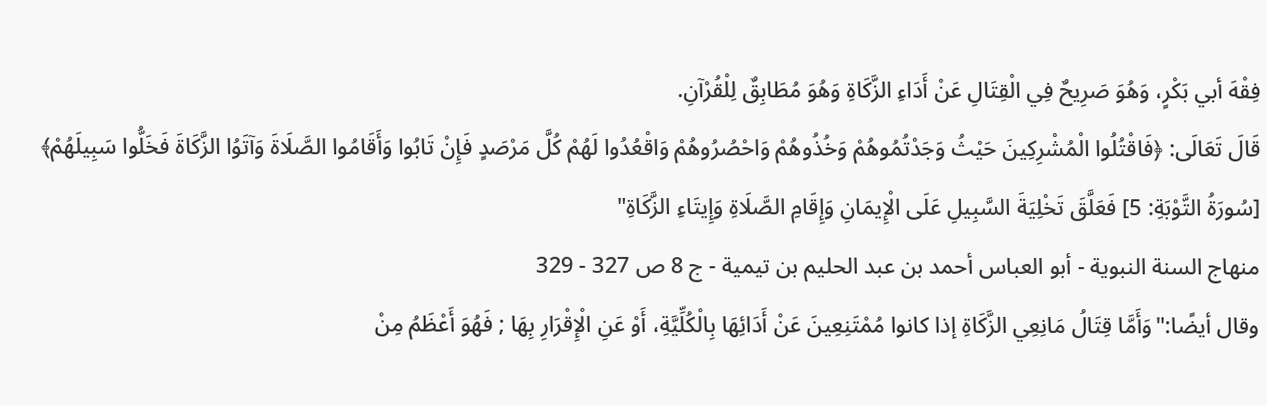فِقْهَ أبي بَكْرٍ، وَهُوَ صَرِيحٌ فِي الْقِتَالِ عَنْ أَدَاءِ الزَّكَاةِ وَهُوَ مُطَابِقٌ لِلْقُرْآنِ.
قَالَ تَعَالَى: ﴿فَاقْتُلُوا الْمُشْرِكِينَ حَيْثُ وَجَدْتُمُوهُمْ وَخُذُوهُمْ وَاحْصُرُوهُمْ وَاقْعُدُوا لَهُمْ كُلَّ مَرْصَدٍ فَإِنْ تَابُوا وَأَقَامُوا الصَّلَاةَ وَآتَوُا الزَّكَاةَ فَخَلُّوا سَبِيلَهُمْ﴾ [سُورَةُ التَّوْبَةِ: 5] فَعَلَّقَ تَخْلِيَةَ السَّبِيلِ عَلَى الْإِيمَانِ وَإِقَامِ الصَّلَاةِ وَإِيتَاءِ الزَّكَاةِ"
منهاج السنة النبوية - أبو العباس أحمد بن عبد الحليم بن تيمية - ج 8 ص 327 - 329
وقال أيضًا:"وَأَمَّا قِتَالُ مَانِعِي الزَّكَاةِ إذا كانوا مُمْتَنِعِينَ عَنْ أَدَائِهَا بِالْكُلِّيَّةِ، أَوْ عَنِ الْإِقْرَارِ بِهَا ; فَهُوَ أَعْظَمُ مِنْ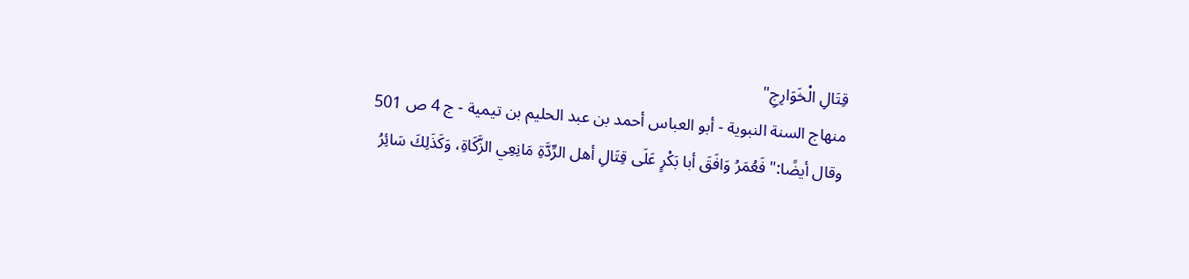قِتَالِ الْخَوَارِجِ"
منهاج السنة النبوية - أبو العباس أحمد بن عبد الحليم بن تيمية - ج 4 ص 501
وقال أيضًا:"فَعُمَرُ وَافَقَ أبا بَكْرٍ عَلَى قِتَالِ أهل الرِّدَّةِ مَانِعِي الزَّكَاةِ، وَكَذَلِكَ سَائِرُ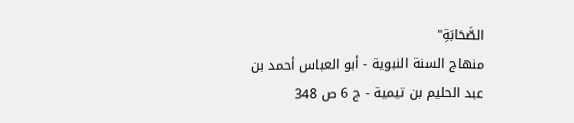الصَّحَابَةِ"
منهاج السنة النبوية - أبو العباس أحمد بن عبد الحليم بن تيمية - ج 6 ص 348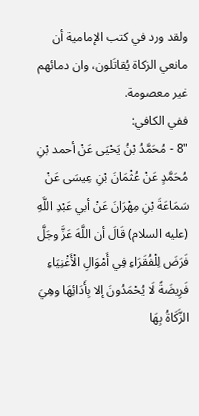ولقد ورد في كتب الإمامية أن مانعي الزكاة يُقاتَلون، وان دمائهم غير معصومة.
ففي الكافي:
"8 - مُحَمَّدُ بْنُ يَحْيَى عَنْ أحمد بْنِ مُحَمَّدٍ عَنْ عُثْمَانَ بْنِ عِيسَى عَنْ سَمَاعَةَ بْنِ مِهْرَانَ عَنْ أبي عَبْدِ اللَّهِ (عليه السلام) قَالَ أن اللَّهَ عَزَّ وجَلَّ فَرَضَ لِلْفُقَرَاءِ فِي أَمْوَالِ الْأَغْنِيَاءِ فَرِيضَةً لَا يُحْمَدُونَ إلا بِأَدَائِهَا وهِيَ الزَّكَاةُ بِهَا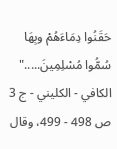حَقَنُوا دِمَاءَهُمْ وبِهَا سُمُّوا مُسْلِمِينَ....."
الكافي - الكليني - ج 3 ص 498 - 499، وقال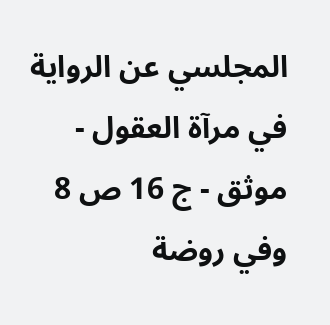المجلسي عن الرواية في مرآة العقول - موثق - ج 16 ص 8
وفي روضة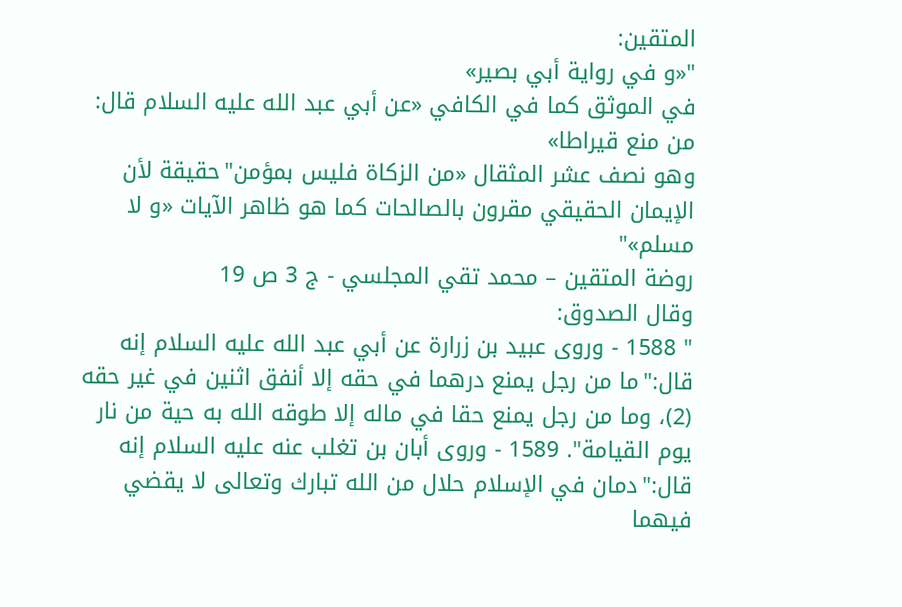المتقين:
"«و في رواية أبي بصير»
في الموثق كما في الكافي «عن أبي عبد الله عليه السلام قال: من منع قيراطا»
وهو نصف عشر المثقال «من الزكاة فليس بمؤمن"حقيقة لأن الإيمان الحقيقي مقرون بالصالحات كما هو ظاهر الآيات «و لا مسلم»"
روضة المتقين – محمد تقي المجلسي - ج 3 ص 19
وقال الصدوق:
" 1588 - وروى عبيد بن زرارة عن أبي عبد الله عليه السلام إنه قال:"ما من رجل يمنع درهما في حقه إلا أنفق اثنين في غير حقه (2)، وما من رجل يمنع حقا في ماله إلا طوقه الله به حية من نار يوم القيامة". 1589 - وروى أبان بن تغلب عنه عليه السلام إنه قال:"دمان في الإسلام حلال من الله تبارك وتعالى لا يقضي فيهما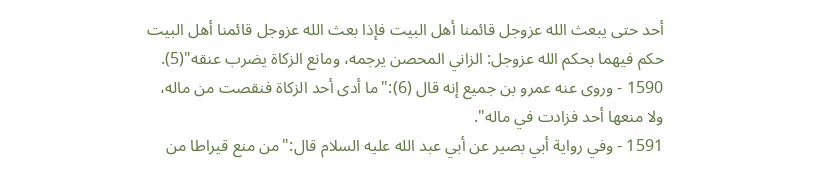أحد حتى يبعث الله عزوجل قائمنا أهل البيت فإذا بعث الله عزوجل قائمنا أهل البيت حكم فيهما بحكم الله عزوجل: الزاني المحصن يرجمه، ومانع الزكاة يضرب عنقه"(5). 1590 - وروى عنه عمرو بن جميع إنه قال (6):"ما أدى أحد الزكاة فنقصت من ماله، ولا منعها أحد فزادت في ماله".
1591 - وفي رواية أبي بصير عن أبي عبد الله عليه السلام قال:"من منع قيراطا من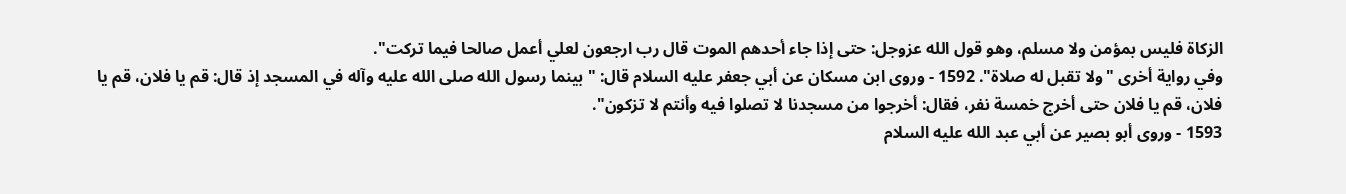الزكاة فليس بمؤمن ولا مسلم، وهو قول الله عزوجل: حتى إذا جاء أحدهم الموت قال رب ارجعون لعلي أعمل صالحا فيما تركت".
وفي رواية أخرى "ولا تقبل له صلاة". 1592 - وروى ابن مسكان عن أبي جعفر عليه السلام قال: "بينما رسول الله صلى الله عليه وآله في المسجد إذ قال: قم يا فلان، قم يا فلان، قم يا فلان حتى أخرج خمسة نفر، فقال: أخرجوا من مسجدنا لا تصلوا فيه وأنتم لا تزكون".
1593 - وروى أبو بصير عن أبي عبد الله عليه السلام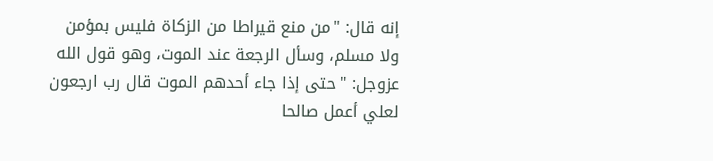إنه قال: "من منع قيراطا من الزكاة فليس بمؤمن ولا مسلم، وسأل الرجعة عند الموت، وهو قول الله عزوجل: "حتى إذا جاء أحدهم الموت قال رب ارجعون لعلي أعمل صالحا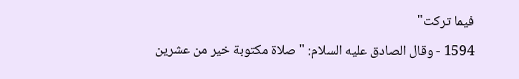فيما تركت"
1594 - وقال الصادق عليه السلام: "صلاة مكتوبة خير من عشرين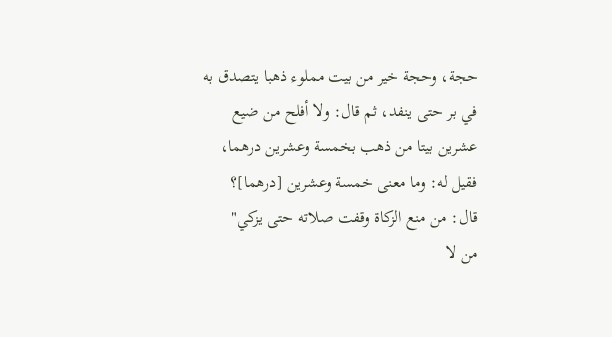حجة، وحجة خير من بيت مملوء ذهبا يتصدق به في بر حتى ينفد، ثم قال: ولا أفلح من ضيع عشرين بيتا من ذهب بخمسة وعشرين درهما، فقيل له: وما معنى خمسة وعشرين [درهما]؟ قال: من منع الزكاة وقفت صلاته حتى يزكي"
من لا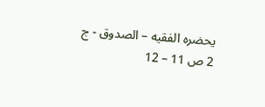يحضره الفقيه – الصدوق - ج 2 ص 11 – 12